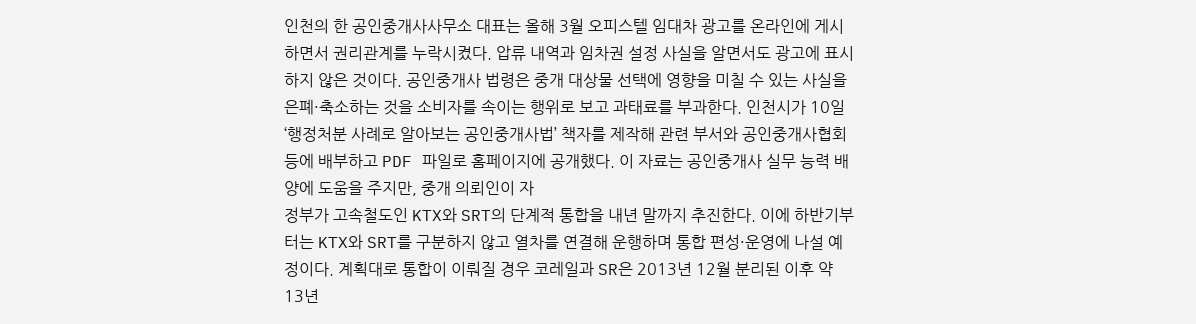인천의 한 공인중개사사무소 대표는 올해 3월 오피스텔 임대차 광고를 온라인에 게시하면서 권리관계를 누락시켰다. 압류 내역과 임차권 설정 사실을 알면서도 광고에 표시하지 않은 것이다. 공인중개사 법령은 중개 대상물 선택에 영향을 미칠 수 있는 사실을 은폐·축소하는 것을 소비자를 속이는 행위로 보고 과태료를 부과한다. 인천시가 10일 ‘행정처분 사례로 알아보는 공인중개사법’ 책자를 제작해 관련 부서와 공인중개사협회 등에 배부하고 PDF 파일로 홈페이지에 공개했다. 이 자료는 공인중개사 실무 능력 배양에 도움을 주지만, 중개 의뢰인이 자
정부가 고속철도인 KTX와 SRT의 단계적 통합을 내년 말까지 추진한다. 이에 하반기부터는 KTX와 SRT를 구분하지 않고 열차를 연결해 운행하며 통합 편성·운영에 나설 예정이다. 계획대로 통합이 이뤄질 경우 코레일과 SR은 2013년 12월 분리된 이후 약 13년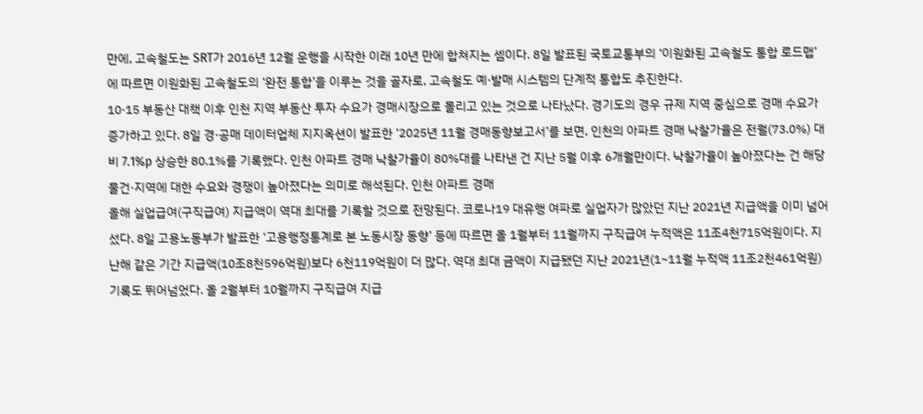만에, 고속철도는 SRT가 2016년 12월 운행을 시작한 이래 10년 만에 합쳐지는 셈이다. 8일 발표된 국토교통부의 ‘이원화된 고속철도 통합 로드맵’에 따르면 이원화된 고속철도의 ‘완전 통합’을 이루는 것을 골자로, 고속철도 예·발매 시스템의 단계적 통합도 추진한다.
10·15 부동산 대책 이후 인천 지역 부동산 투자 수요가 경매시장으로 몰리고 있는 것으로 나타났다. 경기도의 경우 규제 지역 중심으로 경매 수요가 증가하고 있다. 8일 경·공매 데이터업체 지지옥션이 발표한 ‘2025년 11월 경매동향보고서’를 보면, 인천의 아파트 경매 낙찰가율은 전월(73.0%) 대비 7.1%p 상승한 80.1%를 기록했다. 인천 아파트 경매 낙찰가율이 80%대를 나타낸 건 지난 5월 이후 6개월만이다. 낙찰가율이 높아졌다는 건 해당 물건·지역에 대한 수요와 경쟁이 높아졌다는 의미로 해석된다. 인천 아파트 경매
올해 실업급여(구직급여) 지급액이 역대 최대를 기록할 것으로 전망된다. 코로나19 대유행 여파로 실업자가 많았던 지난 2021년 지급액을 이미 넘어섰다. 8일 고용노동부가 발표한 ‘고용행정통계로 본 노동시장 동향’ 등에 따르면 올 1월부터 11월까지 구직급여 누적액은 11조4천715억원이다. 지난해 같은 기간 지급액(10조8천596억원)보다 6천119억원이 더 많다. 역대 최대 금액이 지급됐던 지난 2021년(1~11월 누적액 11조2천461억원) 기록도 뛰어넘었다. 올 2월부터 10월까지 구직급여 지급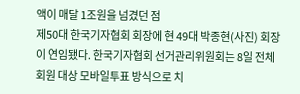액이 매달 1조원을 넘겼던 점
제50대 한국기자협회 회장에 현 49대 박종현(사진) 회장이 연임됐다. 한국기자협회 선거관리위원회는 8일 전체회원 대상 모바일투표 방식으로 치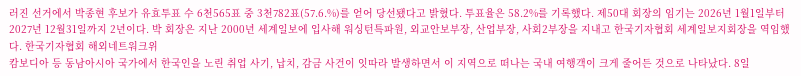러진 선거에서 박종현 후보가 유효투표 수 6천565표 중 3천782표(57.6.%)를 얻어 당선됐다고 밝혔다. 투표율은 58.2%를 기록했다. 제50대 회장의 임기는 2026년 1월1일부터 2027년 12월31일까지 2년이다. 박 회장은 지난 2000년 세계일보에 입사해 워싱턴특파원, 외교안보부장, 산업부장, 사회2부장을 지내고 한국기자협회 세계일보지회장을 역임했다. 한국기자협회 해외네트워크위
캄보디아 등 동남아시아 국가에서 한국인을 노린 취업 사기, 납치, 감금 사건이 잇따라 발생하면서 이 지역으로 떠나는 국내 여행객이 크게 줄어든 것으로 나타났다. 8일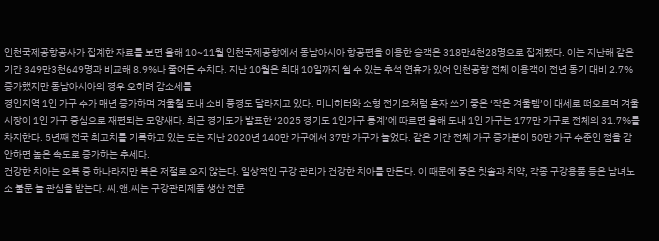인천국제공항공사가 집계한 자료를 보면 올해 10~11월 인천국제공항에서 동남아시아 항공편을 이용한 승객은 318만4천28명으로 집계됐다. 이는 지난해 같은 기간 349만3천649명과 비교해 8.9%나 줄어든 수치다. 지난 10월은 최대 10일까지 쉴 수 있는 추석 연휴가 있어 인천공항 전체 이용객이 전년 동기 대비 2.7% 증가했지만 동남아시아의 경우 오히려 감소세를
경인지역 1인 가구 수가 매년 증가하며 겨울철 도내 소비 풍경도 달라지고 있다. 미니히터와 소형 전기요처럼 혼자 쓰기 좋은 ‘작은 겨울템’이 대세로 떠오르며 겨울 시장이 1인 가구 중심으로 재편되는 모양새다. 최근 경기도가 발표한 ‘2025 경기도 1인가구 통계’에 따르면 올해 도내 1인 가구는 177만 가구로 전체의 31.7%를 차지한다. 5년째 전국 최고치를 기록하고 있는 도는 지난 2020년 140만 가구에서 37만 가구가 늘었다. 같은 기간 전체 가구 증가분이 50만 가구 수준인 점을 감안하면 높은 속도로 증가하는 추세다.
건강한 치아는 오복 중 하나라지만 복은 저절로 오지 않는다. 일상적인 구강 관리가 건강한 치아를 만든다. 이 때문에 좋은 칫솔과 치약, 각종 구강용품 등은 남녀노소 불문 늘 관심을 받는다. 씨.앤.씨는 구강관리제품 생산 전문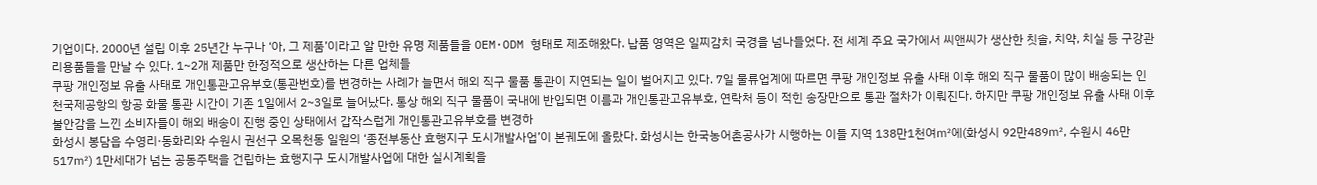기업이다. 2000년 설립 이후 25년간 누구나 ‘아, 그 제품’이라고 알 만한 유명 제품들을 OEM·ODM 형태로 제조해왔다. 납품 영역은 일찌감치 국경을 넘나들었다. 전 세계 주요 국가에서 씨앤씨가 생산한 칫솔, 치약, 치실 등 구강관리용품들을 만날 수 있다. 1~2개 제품만 한정적으로 생산하는 다른 업체들
쿠팡 개인정보 유출 사태로 개인통관고유부호(통관번호)를 변경하는 사례가 늘면서 해외 직구 물품 통관이 지연되는 일이 벌어지고 있다. 7일 물류업계에 따르면 쿠팡 개인정보 유출 사태 이후 해외 직구 물품이 많이 배송되는 인천국제공항의 항공 화물 통관 시간이 기존 1일에서 2~3일로 늘어났다. 통상 해외 직구 물품이 국내에 반입되면 이름과 개인통관고유부호, 연락처 등이 적힌 송장만으로 통관 절차가 이뤄진다. 하지만 쿠팡 개인정보 유출 사태 이후 불안감을 느낀 소비자들이 해외 배송이 진행 중인 상태에서 갑작스럽게 개인통관고유부호를 변경하
화성시 봉담읍 수영리·동화리와 수원시 권선구 오목천동 일원의 ‘종전부동산 효행지구 도시개발사업’이 본궤도에 올랐다. 화성시는 한국농어촌공사가 시행하는 이들 지역 138만1천여㎡에(화성시 92만489㎡, 수원시 46만517㎡) 1만세대가 넘는 공동주택을 건립하는 효행지구 도시개발사업에 대한 실시계획을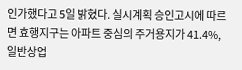인가했다고 5일 밝혔다. 실시계획 승인고시에 따르면 효행지구는 아파트 중심의 주거용지가 41.4%, 일반상업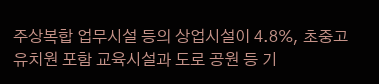주상복합 업무시설 등의 상업시설이 4.8%, 초중고 유치원 포함 교육시설과 도로 공원 등 기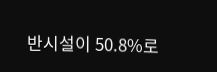반시설이 50.8%로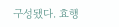구성됐다. 효행